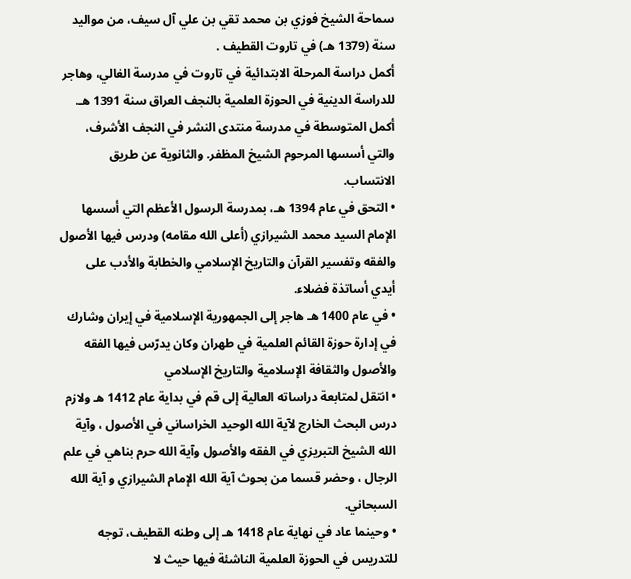سماحة الشيخ فوزي بن محمد تقي بن علي آل سيف، من مواليد سنة (1379 هـ) في تاروت القطيف .
أكمل دراسة المرحلة الابتدائية في تاروت في مدرسة الغالي، وهاجر للدراسة الدينية في الحوزة العلمية بالنجف العراق سنة 1391 هـ. أكمل المتوسطة في مدرسة منتدى النشر في النجف الأشرف، والتي أسسها المرحوم الشيخ المظفر. والثانوية عن طريق الانتساب.
• التحق في عام 1394 هـ، بمدرسة الرسول الأعظم التي أسسها الإمام السيد محمد الشيرازي (أعلى الله مقامه) ودرس فيها الأصول والفقه وتفسير القرآن والتاريخ الإسلامي والخطابة والأدب على أيدي أساتذة فضلاء.
• في عام 1400 هـ هاجر إلى الجمهورية الإسلامية في إيران وشارك في إدارة حوزة القائم العلمية في طهران وكان يدرّس فيها الفقه والأصول والثقافة الإسلامية والتاريخ الإسلامي
• انتقل لمتابعة دراساته العالية إلى قم في بداية عام 1412 هـ ولازم درس البحث الخارج لآية الله الوحيد الخراساني في الأصول ، وآية الله الشيخ التبريزي في الفقه والأصول وآية الله حرم بناهي في علم الرجال ، وحضر قسما من بحوث آية الله الإمام الشيرازي و آية الله السبحاني.
• وحينما عاد في نهاية عام 1418 هـ إلى وطنه القطيف، توجه للتدريس في الحوزة العلمية الناشئة فيها حيث لا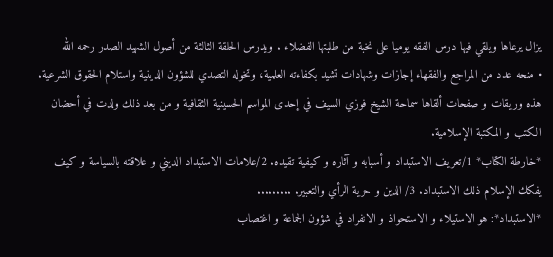يزال يرعاها ويلقي فيها درس الفقه يوميا على نخبة من طلبتها الفضلاء . ويدرس الحلقة الثالثة من أصول الشهيد الصدر رحمه الله
• منحه عدد من المراجع والفقهاء إجازات وشهادات تشيد بكفاءته العلمية، وتخوله التصدي للشؤون الدينية واستلام الحقوق الشرعية.
هذه وريقات و صفحات ألقاها سماحة الشيخ فوزي السيف في إحدى المواسم الحسينية الثقافية و من بعد ذلك ولدت في أحضان الكتب و المكتبة الإسلامية.
*خارطة الكتاب* 1/تعريف الاستبداد و أسبابه و آثاره و كيفية تقيده. 2/علامات الاستبداد الديني و علاقته بالسياسة و كيف يفكك الإسلام ذلك الاستبداد. 3/ الدين و حرية الرأي والتعبير. .........
*الاستبداد*: هو الاستيلاء و الاستحواذ و الانفراد في شؤون الجماعة و اغتصاب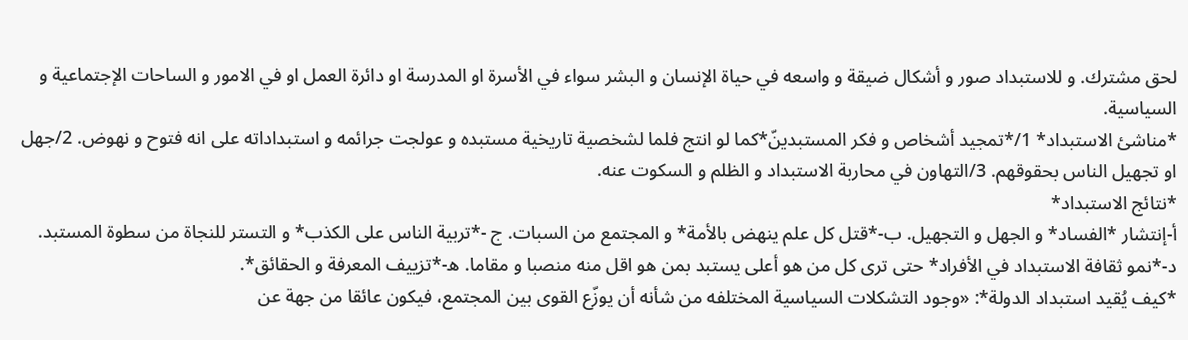لحق مشترك. و للاستبداد صور و أشكال ضيقة و واسعه في حياة الإنسان و البشر سواء في الأسرة او المدرسة او دائرة العمل او في الامور و الساحات الإجتماعية و السياسية.
*مناشئ الاستبداد* 1/*تمجيد أشخاص و فكر المستبدينّ*كما لو انتج فلما لشخصية تاريخية مستبده و عولجت جرائمه و استبداداته على انه فتوح و نهوض. 2/جهل او تجهيل الناس بحقوقهم. 3/التهاون في محاربة الاستبداد و الظلم و السكوت عنه.
*نتائج الاستبداد*
أ-إنتشار *الفساد* و الجهل و التجهيل. ب-*قتل كل علم ينهض بالأمة* و المجتمع من السبات. ج -*تربية الناس على الكذب* و التستر للنجاة من سطوة المستبد. د-*نمو ثقافة الاستبداد في الأفراد* حتى ترى كل من هو أعلى يستبد بمن هو اقل منه منصبا و مقاما. ھ-*تزييف المعرفة و الحقائق*.
*كيف يُقيد استبداد الدولة*: «وجود التشكلات السياسية المختلفه من شأنه أن يوزّع القوى بين المجتمع، فيكون عائقا من جهة عن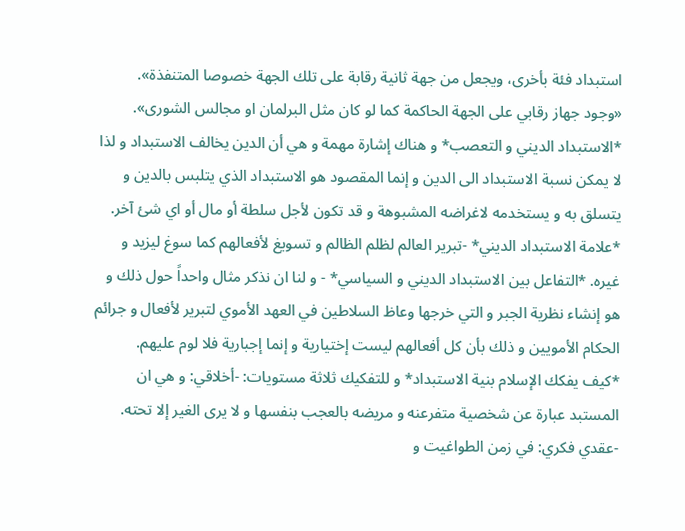استبداد فئة بأخرى، ويجعل من جهة ثانية رقابة على تلك الجهة خصوصا المتنفذة».
«وجود جهاز رقابي على الجهة الحاكمة كما لو كان مثل البرلمان او مجالس الشورى». *الاستبداد الديني و التعصب* و هناك إشارة مهمة و هي أن الدين يخالف الاستبداد و لذا لا يمكن نسبة الاستبداد الى الدين و إنما المقصود هو الاستبداد الذي يتلبس بالدين و يتسلق به و يستخدمه لاغراضه المشبوهة و قد تكون لأجل سلطة أو مال أو اي شئ آخر.
*علامة الاستبداد الديني* -تبرير العالم لظلم الظالم و تسويغ لأفعالهم كما سوغ ليزيد و غيره. *التفاعل بين الاستبداد الديني و السياسي* - و لنا ان نذكر مثال واحداً حول ذلك و هو إنشاء نظرية الجبر و التي خرجها وعاظ السلاطين في العهد الأموي لتبرير لأفعال و جرائم الحكام الأمويين و ذلك بأن كل أفعالهم ليست إختيارية و إنما إجبارية فلا لوم عليهم.
*كيف يفكك الإسلام بنية الاستبداد* و للتفكيك ثلاثة مستويات: -أخلاقي: و هي ان المستبد عبارة عن شخصية متفرعنه و مريضه بالعجب بنفسها و لا يرى الغير إلا تحته. -عقدي فكري: في زمن الطواغيت و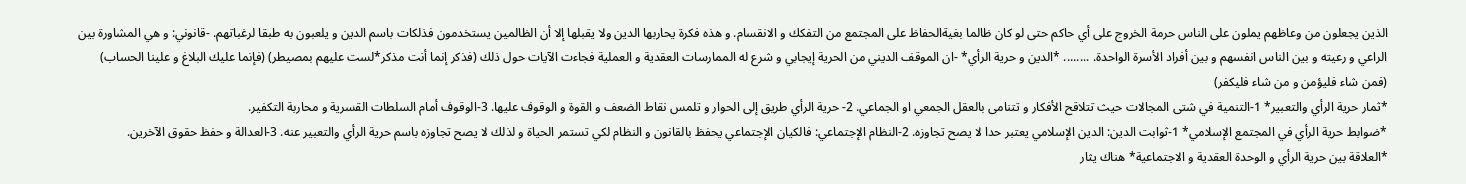الذين يجعلون من وعاظهم يملون على الناس حرمة الخروج على أي حاكم حتى لو كان ظالما بغيةالحفاظ على المجتمع من التفكك و الانقسام. و هذه فكرة يحاربها الدين ولا يقبلها إلا أن الظالمين يستخدمون فذلكات باسم الدين و يلعبون به طبقا لرغباتهم. -قانوني: و هي المشاورة بين الراعي و رعيته و بين الناس انفسهم و بين أفراد الأسرة الواحدة. ........ *الدين و حرية الرأي* -ان الموقف الديني من الحرية إيجابي و شرع له الممارسات العقدية و العملية فجاءت الآيات حول ذلك (فذكر إنما أنت مذكر*لست عليهم بمصيطر) (فإنما عليك البلاغ و علينا الحساب) (فمن شاء فليؤمن و من شاء فليكفر)
*ثمار حرية الرأي والتعبير* 1-التنمية في شتى المجالات حيث تتلاقح الأفكار و تتنامى بالعقل الجمعي او الجماعي. 2- حرية الرأي طريق إلى الحوار و تلمس نقاط الضعف و القوة و الوقوف عليها. 3-الوقوف أمام السلطات القسرية و محاربة التكفير.
*ضوابط حرية الرأي في المجتمع الإسلامي* 1-ثوابت الدين: الدين الإسلامي يعتبر حدا لا يصح تجاوزه. 2-النظام الإجتماعي: فالكيان الإجتماعي يحفظ بالقانون و النظام لكي تستمر الحياة و لذلك لا يصح تجاوزه باسم حرية الرأي والتعبير عنه. 3-العدالة و حفظ حقوق الآخرين.
*العلاقة بين حرية الرأي و الوحدة العقدية و الاجتماعية* هناك يثار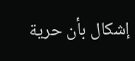إشكال بأن حرية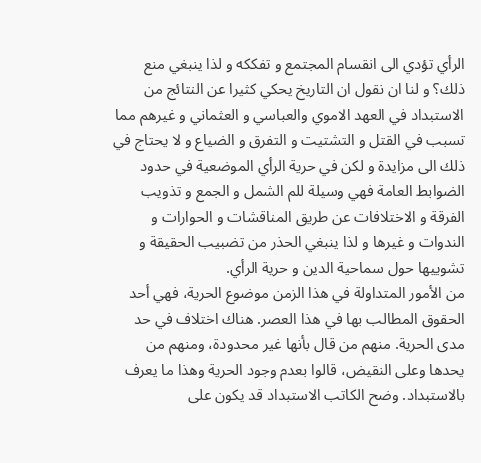الرأي تؤدي الى انقسام المجتمع و تفككه و لذا ينبغي منع ذلك؟ و لنا ان نقول ان التاريخ يحكي كثيرا عن النتائج من الاستبداد في العهد الاموي والعباسي و العثماني و غيرهم مما تسبب في القتل و التشتيت و التفرق و الضياع و لا يحتاج في ذلك الى مزايدة و لكن في حرية الرأي الموضعية في حدود الضوابط العامة فهي وسيلة للم الشمل و الجمع و تذويب الفرقة و الاختلافات عن طريق المناقشات و الحوارات و الندوات و غيرها و لذا ينبغي الحذر من تضبيب الحقيقة و تشوييها حول سماحية الدين و حرية الرأي.
من الأمور المتداولة في هذا الزمن موضوع الحرية، فهي أحد الحقوق المطالب بها في هذا العصر. هناك اختلاف في حد مدى الحرية. منهم من قال بأنها غير محدودة، ومنهم من يحدها وعلى النقيض، قالوا بعدم وجود الحرية وهذا ما يعرف بالاستبداد. وضح الكاتب الاستبداد قد يكون على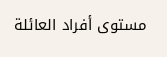مستوى أفراد العائلة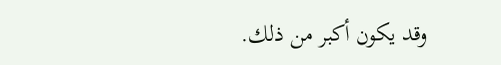وقد يكون أكبر من ذلك.